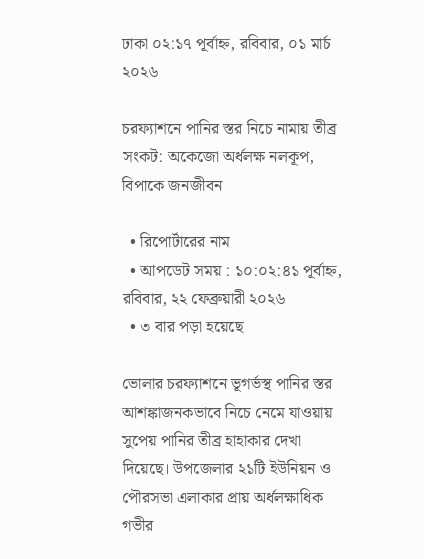ঢাকা ০২:১৭ পূর্বাহ্ন, রবিবার, ০১ মার্চ ২০২৬

চরফ্যাশনে পানির স্তর নিচে নামায় তীব্র সংকট: অকেজো অর্ধলক্ষ নলকূপ, বিপাকে জনজীবন

  • রিপোর্টারের নাম
  • আপডেট সময় : ১০:০২:৪১ পূর্বাহ্ন, রবিবার, ২২ ফেব্রুয়ারী ২০২৬
  • ৩ বার পড়া হয়েছে

ভোলার চরফ্যাশনে ভূগর্ভস্থ পানির স্তর আশঙ্কাজনকভাবে নিচে নেমে যাওয়ায় সুপেয় পানির তীব্র হাহাকার দেখা দিয়েছে। উপজেলার ২১টি ইউনিয়ন ও পৌরসভা এলাকার প্রায় অর্ধলক্ষাধিক গভীর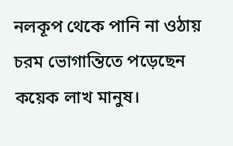নলকূপ থেকে পানি না ওঠায় চরম ভোগান্তিতে পড়েছেন কয়েক লাখ মানুষ।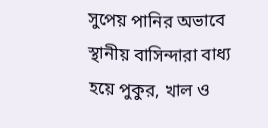সুপেয় পানির অভাবে স্থানীয় বাসিন্দারা বাধ্য হয়ে পুকুর, খাল ও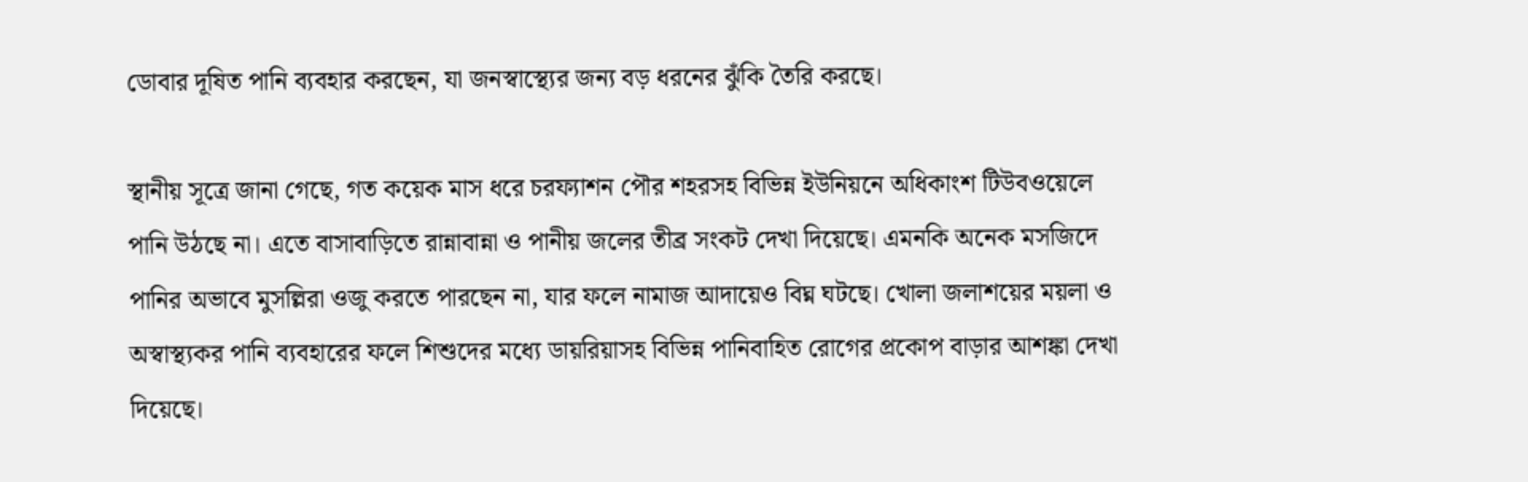ডোবার দূষিত পানি ব্যবহার করছেন, যা জনস্বাস্থ্যের জন্য বড় ধরনের ঝুঁকি তৈরি করছে।

স্থানীয় সূত্রে জানা গেছে, গত কয়েক মাস ধরে চরফ্যাশন পৌর শহরসহ বিভিন্ন ইউনিয়নে অধিকাংশ টিউবওয়েলে পানি উঠছে না। এতে বাসাবাড়িতে রান্নাবান্না ও পানীয় জলের তীব্র সংকট দেখা দিয়েছে। এমনকি অনেক মসজিদে পানির অভাবে মুসল্লিরা ওজু করতে পারছেন না, যার ফলে নামাজ আদায়েও বিঘ্ন ঘটছে। খোলা জলাশয়ের ময়লা ও অস্বাস্থ্যকর পানি ব্যবহারের ফলে শিশুদের মধ্যে ডায়রিয়াসহ বিভিন্ন পানিবাহিত রোগের প্রকোপ বাড়ার আশঙ্কা দেখা দিয়েছে।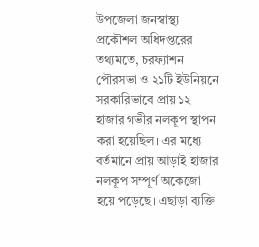উপজেলা জনস্বাস্থ্য প্রকৌশল অধিদপ্তরের তথ্যমতে, চরফ্যাশন পৌরসভা ও ২১টি ইউনিয়নে সরকারিভাবে প্রায় ১২ হাজার গভীর নলকূপ স্থাপন করা হয়েছিল। এর মধ্যে বর্তমানে প্রায় আড়াই হাজার নলকূপ সম্পূর্ণ অকেজো হয়ে পড়েছে। এছাড়া ব্যক্তি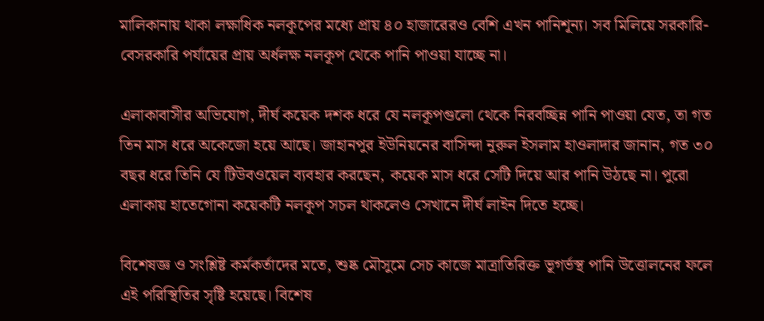মালিকানায় থাকা লক্ষাধিক নলকূপের মধ্যে প্রায় ৪০ হাজারেরও বেশি এখন পানিশূন্য। সব মিলিয়ে সরকারি-বেসরকারি পর্যায়ের প্রায় অর্ধলক্ষ নলকূপ থেকে পানি পাওয়া যাচ্ছে না।

এলাকাবাসীর অভিযোগ, দীর্ঘ কয়েক দশক ধরে যে নলকূপগুলো থেকে নিরবচ্ছিন্ন পানি পাওয়া যেত, তা গত তিন মাস ধরে অকেজো হয়ে আছে। জাহানপুর ইউনিয়নের বাসিন্দা নুরুল ইসলাম হাওলাদার জানান, গত ৩০ বছর ধরে তিনি যে টিউবওয়েল ব্যবহার করছেন, কয়েক মাস ধরে সেটি দিয়ে আর পানি উঠছে না। পুরো এলাকায় হাতেগোনা কয়েকটি নলকূপ সচল থাকলেও সেখানে দীর্ঘ লাইন দিতে হচ্ছে।

বিশেষজ্ঞ ও সংশ্লিষ্ট কর্মকর্তাদের মতে, শুষ্ক মৌসুমে সেচ কাজে মাত্রাতিরিক্ত ভূগর্ভস্থ পানি উত্তোলনের ফলে এই পরিস্থিতির সৃষ্টি হয়েছে। বিশেষ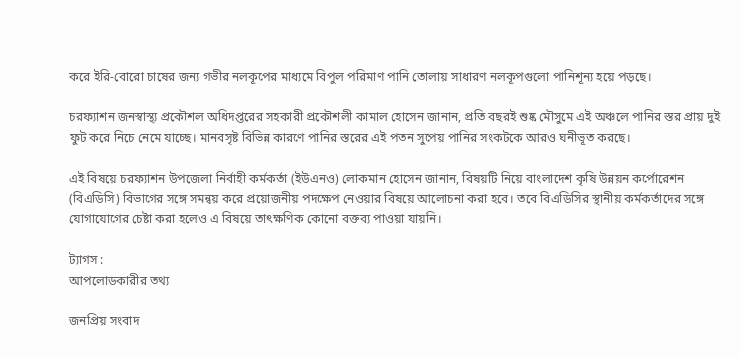করে ইরি-বোরো চাষের জন্য গভীর নলকূপের মাধ্যমে বিপুল পরিমাণ পানি তোলায় সাধারণ নলকূপগুলো পানিশূন্য হয়ে পড়ছে।

চরফ্যাশন জনস্বাস্থ্য প্রকৌশল অধিদপ্তরের সহকারী প্রকৌশলী কামাল হোসেন জানান, প্রতি বছরই শুষ্ক মৌসুমে এই অঞ্চলে পানির স্তর প্রায় দুই ফুট করে নিচে নেমে যাচ্ছে। মানবসৃষ্ট বিভিন্ন কারণে পানির স্তরের এই পতন সুপেয় পানির সংকটকে আরও ঘনীভূত করছে।

এই বিষয়ে চরফ্যাশন উপজেলা নির্বাহী কর্মকর্তা (ইউএনও) লোকমান হোসেন জানান, বিষয়টি নিয়ে বাংলাদেশ কৃষি উন্নয়ন কর্পোরেশন (বিএডিসি) বিভাগের সঙ্গে সমন্বয় করে প্রয়োজনীয় পদক্ষেপ নেওয়ার বিষয়ে আলোচনা করা হবে। তবে বিএডিসির স্থানীয় কর্মকর্তাদের সঙ্গে যোগাযোগের চেষ্টা করা হলেও এ বিষয়ে তাৎক্ষণিক কোনো বক্তব্য পাওয়া যায়নি।

ট্যাগস :
আপলোডকারীর তথ্য

জনপ্রিয় সংবাদ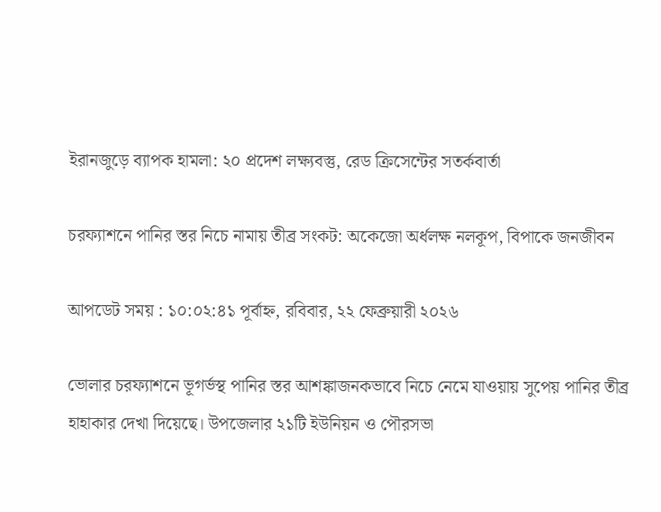ইরানজুড়ে ব্যাপক হামলা: ২০ প্রদেশ লক্ষ্যবস্তু, রেড ক্রিসেন্টের সতর্কবার্তা

চরফ্যাশনে পানির স্তর নিচে নামায় তীব্র সংকট: অকেজো অর্ধলক্ষ নলকূপ, বিপাকে জনজীবন

আপডেট সময় : ১০:০২:৪১ পূর্বাহ্ন, রবিবার, ২২ ফেব্রুয়ারী ২০২৬

ভোলার চরফ্যাশনে ভূগর্ভস্থ পানির স্তর আশঙ্কাজনকভাবে নিচে নেমে যাওয়ায় সুপেয় পানির তীব্র হাহাকার দেখা দিয়েছে। উপজেলার ২১টি ইউনিয়ন ও পৌরসভা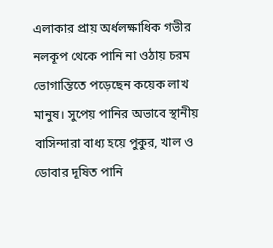এলাকার প্রায় অর্ধলক্ষাধিক গভীর নলকূপ থেকে পানি না ওঠায় চরম ভোগান্তিতে পড়েছেন কয়েক লাখ মানুষ। সুপেয় পানির অভাবে স্থানীয় বাসিন্দারা বাধ্য হয়ে পুকুর, খাল ও ডোবার দূষিত পানি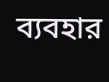ব্যবহার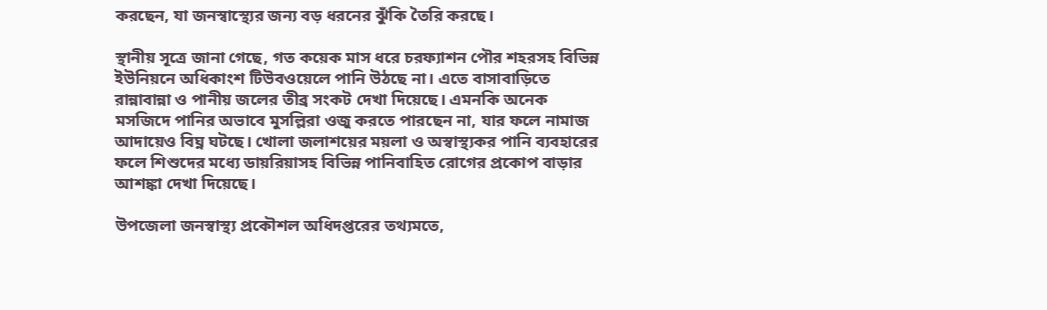করছেন, যা জনস্বাস্থ্যের জন্য বড় ধরনের ঝুঁকি তৈরি করছে।

স্থানীয় সূত্রে জানা গেছে, গত কয়েক মাস ধরে চরফ্যাশন পৌর শহরসহ বিভিন্ন ইউনিয়নে অধিকাংশ টিউবওয়েলে পানি উঠছে না। এতে বাসাবাড়িতে রান্নাবান্না ও পানীয় জলের তীব্র সংকট দেখা দিয়েছে। এমনকি অনেক মসজিদে পানির অভাবে মুসল্লিরা ওজু করতে পারছেন না, যার ফলে নামাজ আদায়েও বিঘ্ন ঘটছে। খোলা জলাশয়ের ময়লা ও অস্বাস্থ্যকর পানি ব্যবহারের ফলে শিশুদের মধ্যে ডায়রিয়াসহ বিভিন্ন পানিবাহিত রোগের প্রকোপ বাড়ার আশঙ্কা দেখা দিয়েছে।

উপজেলা জনস্বাস্থ্য প্রকৌশল অধিদপ্তরের তথ্যমতে,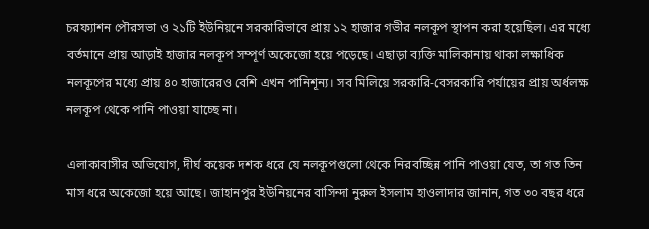চরফ্যাশন পৌরসভা ও ২১টি ইউনিয়নে সরকারিভাবে প্রায় ১২ হাজার গভীর নলকূপ স্থাপন করা হয়েছিল। এর মধ্যে বর্তমানে প্রায় আড়াই হাজার নলকূপ সম্পূর্ণ অকেজো হয়ে পড়েছে। এছাড়া ব্যক্তি মালিকানায় থাকা লক্ষাধিক নলকূপের মধ্যে প্রায় ৪০ হাজারেরও বেশি এখন পানিশূন্য। সব মিলিয়ে সরকারি-বেসরকারি পর্যায়ের প্রায় অর্ধলক্ষ নলকূপ থেকে পানি পাওয়া যাচ্ছে না।

এলাকাবাসীর অভিযোগ, দীর্ঘ কয়েক দশক ধরে যে নলকূপগুলো থেকে নিরবচ্ছিন্ন পানি পাওয়া যেত, তা গত তিন মাস ধরে অকেজো হয়ে আছে। জাহানপুর ইউনিয়নের বাসিন্দা নুরুল ইসলাম হাওলাদার জানান, গত ৩০ বছর ধরে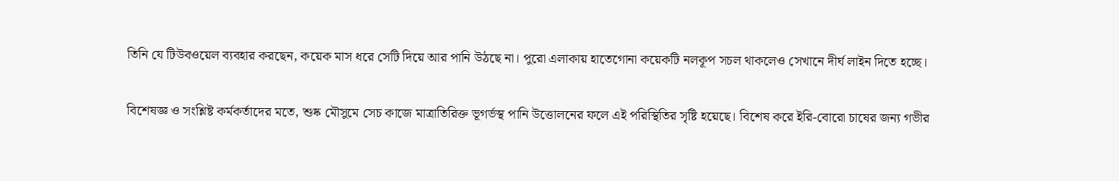তিনি যে টিউবওয়েল ব্যবহার করছেন, কয়েক মাস ধরে সেটি দিয়ে আর পানি উঠছে না। পুরো এলাকায় হাতেগোনা কয়েকটি নলকূপ সচল থাকলেও সেখানে দীর্ঘ লাইন দিতে হচ্ছে।

বিশেষজ্ঞ ও সংশ্লিষ্ট কর্মকর্তাদের মতে, শুষ্ক মৌসুমে সেচ কাজে মাত্রাতিরিক্ত ভূগর্ভস্থ পানি উত্তোলনের ফলে এই পরিস্থিতির সৃষ্টি হয়েছে। বিশেষ করে ইরি-বোরো চাষের জন্য গভীর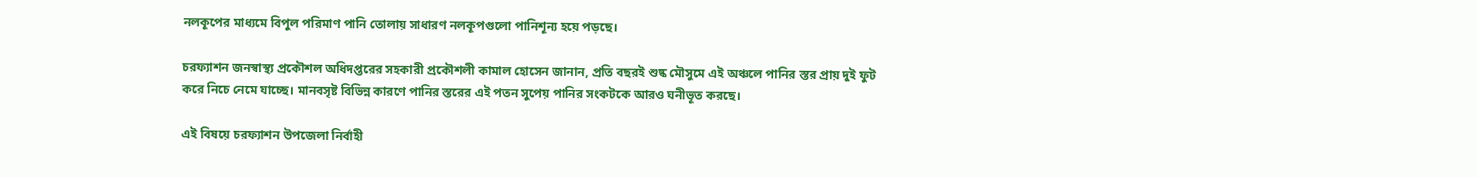নলকূপের মাধ্যমে বিপুল পরিমাণ পানি তোলায় সাধারণ নলকূপগুলো পানিশূন্য হয়ে পড়ছে।

চরফ্যাশন জনস্বাস্থ্য প্রকৌশল অধিদপ্তরের সহকারী প্রকৌশলী কামাল হোসেন জানান, প্রতি বছরই শুষ্ক মৌসুমে এই অঞ্চলে পানির স্তর প্রায় দুই ফুট করে নিচে নেমে যাচ্ছে। মানবসৃষ্ট বিভিন্ন কারণে পানির স্তরের এই পতন সুপেয় পানির সংকটকে আরও ঘনীভূত করছে।

এই বিষয়ে চরফ্যাশন উপজেলা নির্বাহী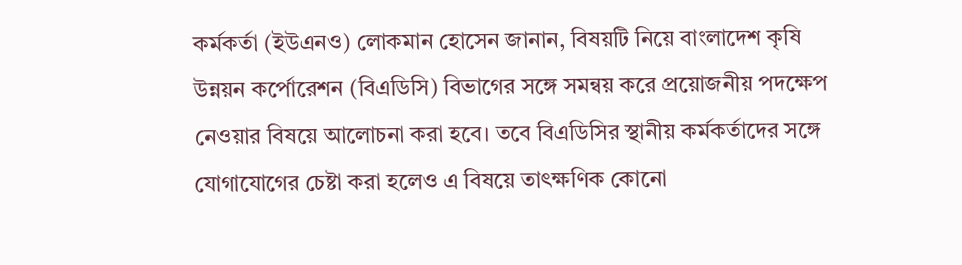কর্মকর্তা (ইউএনও) লোকমান হোসেন জানান, বিষয়টি নিয়ে বাংলাদেশ কৃষি উন্নয়ন কর্পোরেশন (বিএডিসি) বিভাগের সঙ্গে সমন্বয় করে প্রয়োজনীয় পদক্ষেপ নেওয়ার বিষয়ে আলোচনা করা হবে। তবে বিএডিসির স্থানীয় কর্মকর্তাদের সঙ্গে যোগাযোগের চেষ্টা করা হলেও এ বিষয়ে তাৎক্ষণিক কোনো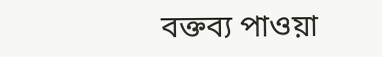বক্তব্য পাওয়া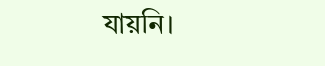যায়নি।